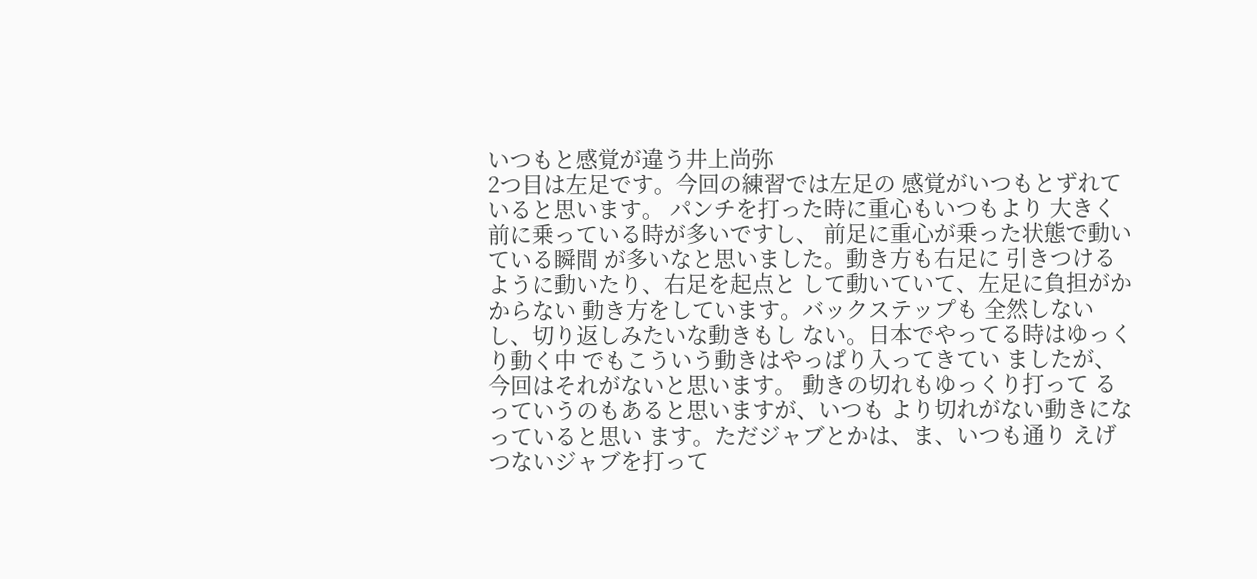いつもと感覚が違う井上尚弥
2つ目は左足です。今回の練習では左足の 感覚がいつもとずれていると思います。 パンチを打った時に重心もいつもより 大きく前に乗っている時が多いですし、 前足に重心が乗った状態で動いている瞬間 が多いなと思いました。動き方も右足に 引きつけるように動いたり、右足を起点と して動いていて、左足に負担がかからない 動き方をしています。バックステップも 全然しないし、切り返しみたいな動きもし ない。日本でやってる時はゆっくり動く中 でもこういう動きはやっぱり入ってきてい ましたが、今回はそれがないと思います。 動きの切れもゆっくり打って るっていうのもあると思いますが、いつも より切れがない動きになっていると思い ます。ただジャブとかは、ま、いつも通り えげつないジャブを打って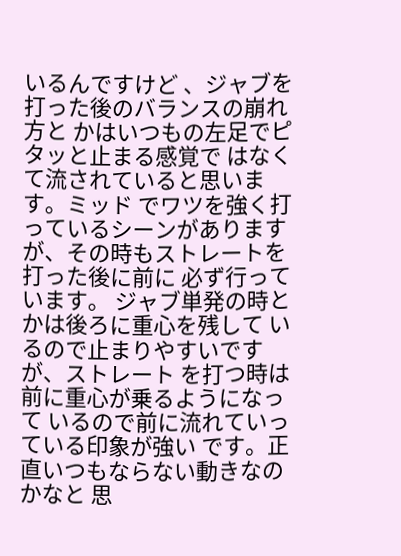いるんですけど 、ジャブを打った後のバランスの崩れ方と かはいつもの左足でピタッと止まる感覚で はなくて流されていると思います。ミッド でワツを強く打っているシーンがあります が、その時もストレートを打った後に前に 必ず行っています。 ジャブ単発の時とかは後ろに重心を残して いるので止まりやすいですが、ストレート を打つ時は前に重心が乗るようになって いるので前に流れていっている印象が強い です。正直いつもならない動きなのかなと 思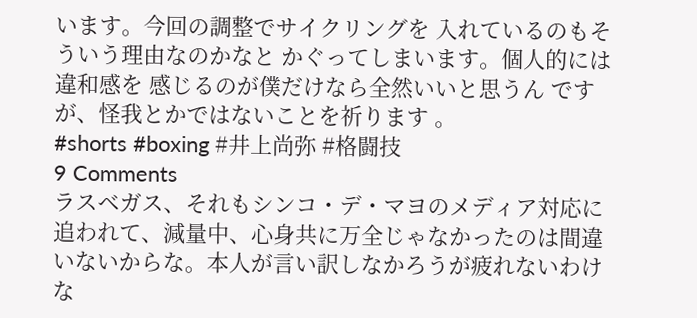います。今回の調整でサイクリングを 入れているのもそういう理由なのかなと かぐってしまいます。個人的には違和感を 感じるのが僕だけなら全然いいと思うん ですが、怪我とかではないことを祈ります 。
#shorts #boxing #井上尚弥 #格闘技
9 Comments
ラスベガス、それもシンコ・デ・マヨのメディア対応に追われて、減量中、心身共に万全じゃなかったのは間違いないからな。本人が言い訳しなかろうが疲れないわけな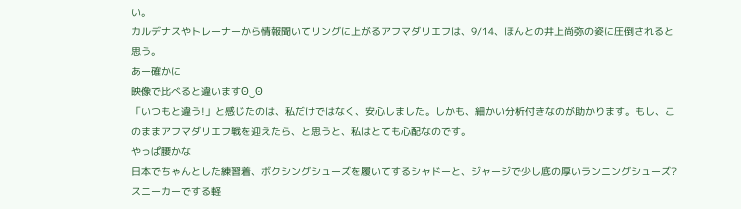い。
カルデナスやトレーナーから情報聞いてリングに上がるアフマダリエフは、9/14、ほんとの井上尚弥の姿に圧倒されると思う。
あー確かに
映像で比べると違いますʘ‿ʘ
「いつもと違う!」と感じたのは、私だけではなく、安心しました。しかも、細かい分析付きなのが助かります。もし、このままアフマダリエフ戦を迎えたら、と思うと、私はとても心配なのです。
やっぱ腰かな
日本でちゃんとした練習着、ボクシングシューズを履いてするシャドーと、ジャージで少し底の厚いランニングシューズ?スニーカーでする軽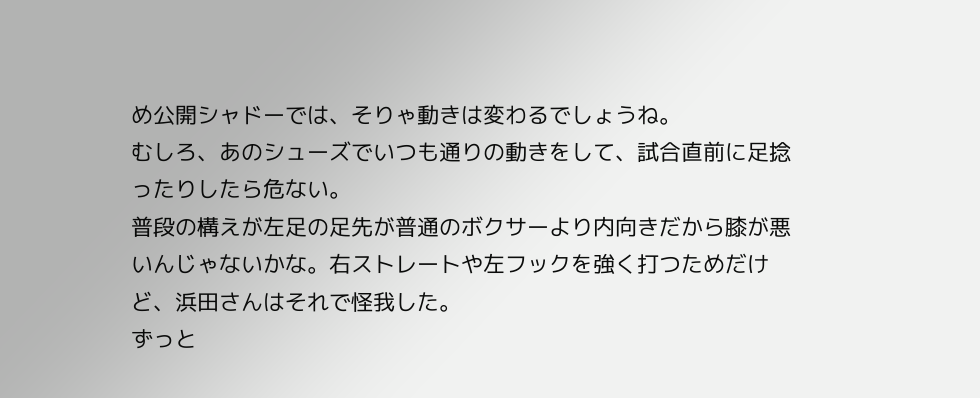め公開シャドーでは、そりゃ動きは変わるでしょうね。
むしろ、あのシューズでいつも通りの動きをして、試合直前に足捻ったりしたら危ない。
普段の構えが左足の足先が普通のボクサーより内向きだから膝が悪いんじゃないかな。右ストレートや左フックを強く打つためだけど、浜田さんはそれで怪我した。
ずっと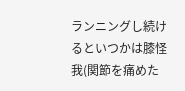ランニングし続けるといつかは膝怪我(関節を痛めた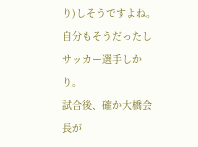り)しそうですよね。
自分もそうだったしサッカー選手しかり。
試合後、確か大橋会長が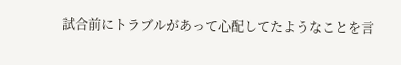試合前にトラブルがあって心配してたようなことを言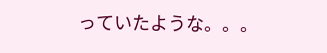っていたような。。。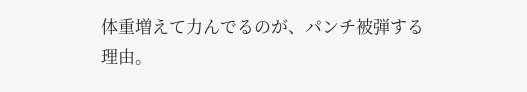体重増えて力んでるのが、パンチ被弾する理由。